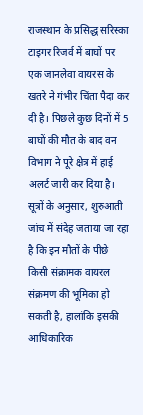राजस्थान के प्रसिद्ध सरिस्का टाइगर रिजर्व में बाघों पर एक जानलेवा वायरस के खतरे ने गंभीर चिंता पैदा कर दी है। पिछले कुछ दिनों में 5 बाघों की मौत के बाद वन विभाग ने पूरे क्षेत्र में हाई अलर्ट जारी कर दिया है।
सूत्रों के अनुसार, शुरुआती जांच में संदेह जताया जा रहा है कि इन मौतों के पीछे किसी संक्रामक वायरल संक्रमण की भूमिका हो सकती है, हालांकि इसकी आधिकारिक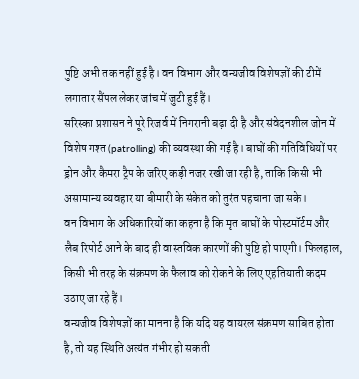पुष्टि अभी तक नहीं हुई है। वन विभाग और वन्यजीव विशेषज्ञों की टीमें लगातार सैंपल लेकर जांच में जुटी हुई हैं।
सरिस्का प्रशासन ने पूरे रिजर्व में निगरानी बढ़ा दी है और संवेदनशील जोन में विशेष गश्त (patrolling) की व्यवस्था की गई है। बाघों की गतिविधियों पर ड्रोन और कैमरा ट्रैप के जरिए कड़ी नजर रखी जा रही है, ताकि किसी भी असामान्य व्यवहार या बीमारी के संकेत को तुरंत पहचाना जा सके।
वन विभाग के अधिकारियों का कहना है कि मृत बाघों के पोस्टमॉर्टम और लैब रिपोर्ट आने के बाद ही वास्तविक कारणों की पुष्टि हो पाएगी। फिलहाल, किसी भी तरह के संक्रमण के फैलाव को रोकने के लिए एहतियाती कदम उठाए जा रहे हैं।
वन्यजीव विशेषज्ञों का मानना है कि यदि यह वायरल संक्रमण साबित होता है, तो यह स्थिति अत्यंत गंभीर हो सकती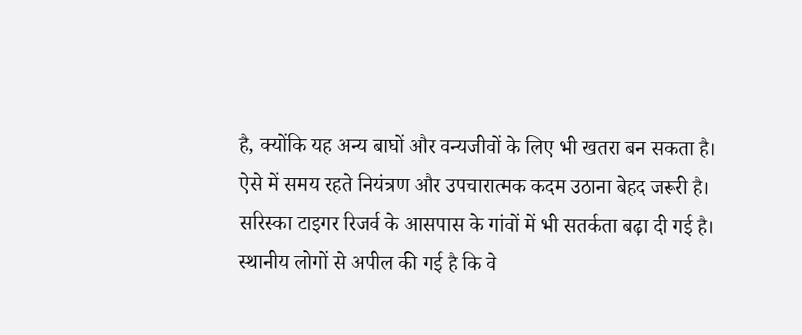है, क्योंकि यह अन्य बाघों और वन्यजीवों के लिए भी खतरा बन सकता है। ऐसे में समय रहते नियंत्रण और उपचारात्मक कदम उठाना बेहद जरूरी है।
सरिस्का टाइगर रिजर्व के आसपास के गांवों में भी सतर्कता बढ़ा दी गई है। स्थानीय लोगों से अपील की गई है कि वे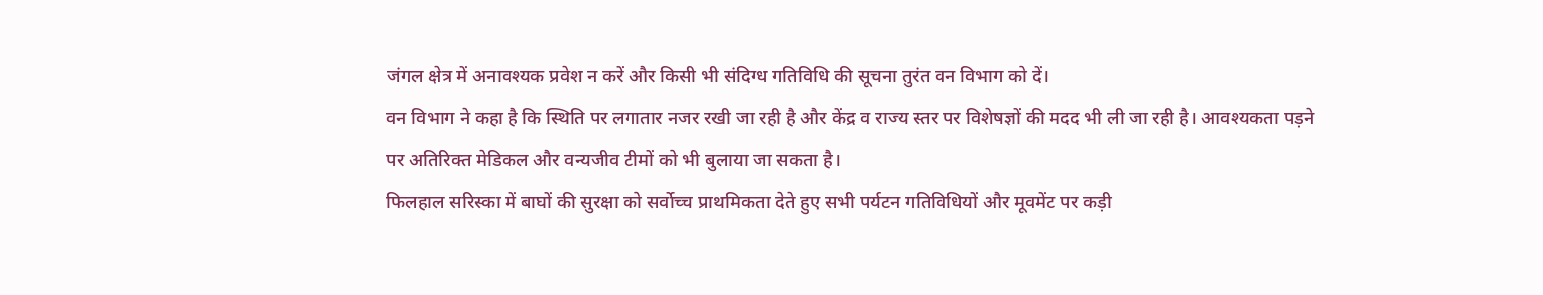जंगल क्षेत्र में अनावश्यक प्रवेश न करें और किसी भी संदिग्ध गतिविधि की सूचना तुरंत वन विभाग को दें।
वन विभाग ने कहा है कि स्थिति पर लगातार नजर रखी जा रही है और केंद्र व राज्य स्तर पर विशेषज्ञों की मदद भी ली जा रही है। आवश्यकता पड़ने पर अतिरिक्त मेडिकल और वन्यजीव टीमों को भी बुलाया जा सकता है।
फिलहाल सरिस्का में बाघों की सुरक्षा को सर्वोच्च प्राथमिकता देते हुए सभी पर्यटन गतिविधियों और मूवमेंट पर कड़ी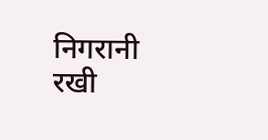निगरानी रखी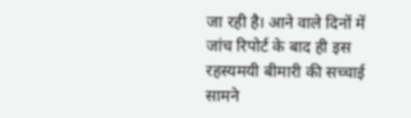जा रही है। आने वाले दिनों में जांच रिपोर्ट के बाद ही इस रहस्यमयी बीमारी की सच्चाई सामने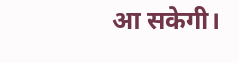आ सकेगी।